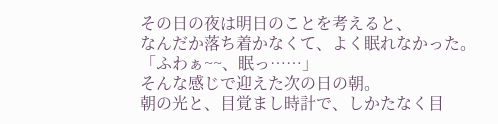その日の夜は明日のことを考えると、
なんだか落ち着かなくて、よく眠れなかった。
「ふわぁ~~、眠っ……」
そんな感じで迎えた次の日の朝。
朝の光と、目覚まし時計で、しかたなく目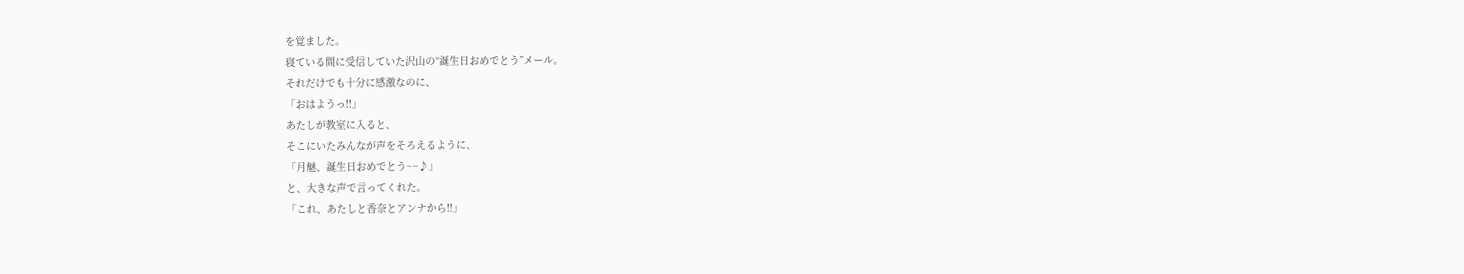を覚ました。
寝ている間に受信していた沢山の“誕生日おめでとう”メール。
それだけでも十分に感激なのに、
「おはようっ!!」
あたしが教室に入ると、
そこにいたみんなが声をそろえるように、
「月魅、誕生日おめでとう~~♪」
と、大きな声で言ってくれた。
「これ、あたしと香奈とアンナから!!」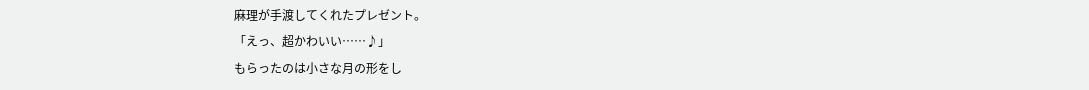麻理が手渡してくれたプレゼント。
「えっ、超かわいい……♪」
もらったのは小さな月の形をし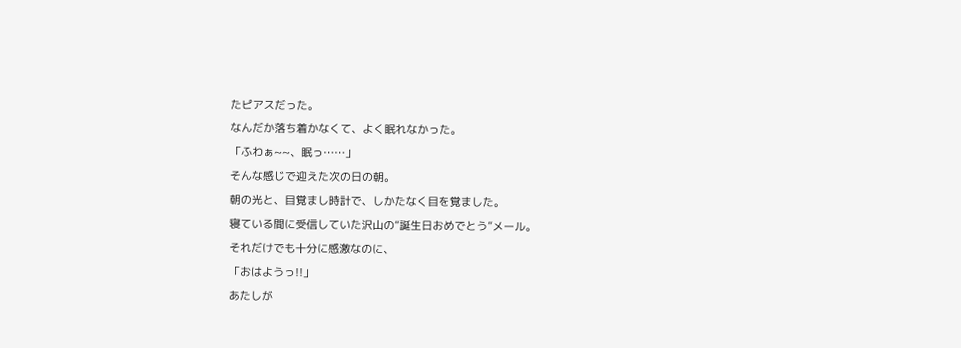たピアスだった。
なんだか落ち着かなくて、よく眠れなかった。
「ふわぁ~~、眠っ……」
そんな感じで迎えた次の日の朝。
朝の光と、目覚まし時計で、しかたなく目を覚ました。
寝ている間に受信していた沢山の“誕生日おめでとう”メール。
それだけでも十分に感激なのに、
「おはようっ!!」
あたしが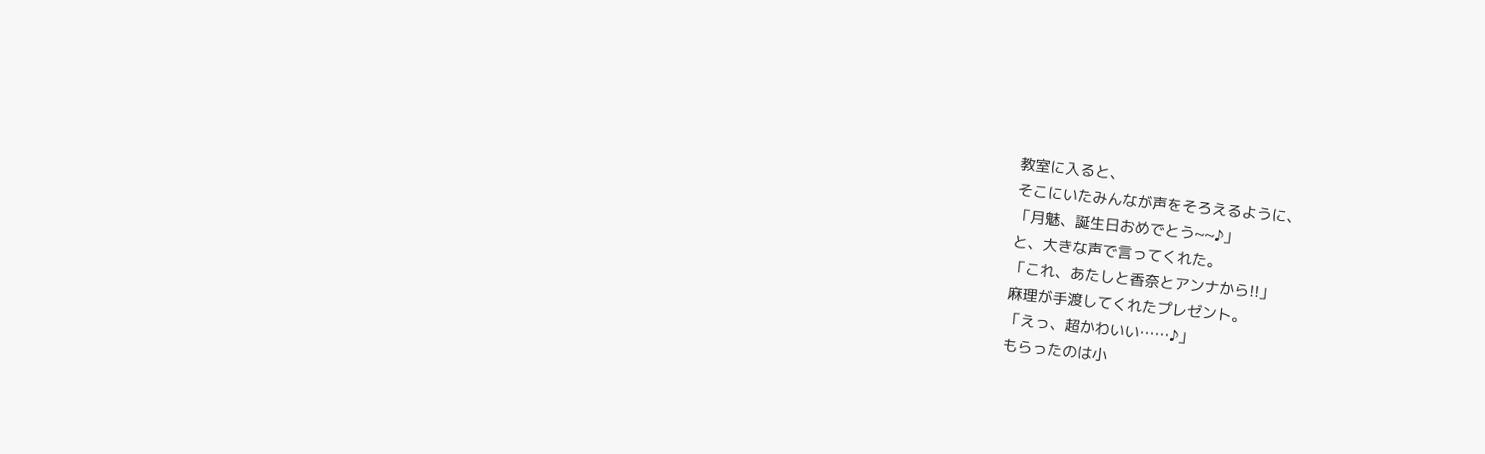教室に入ると、
そこにいたみんなが声をそろえるように、
「月魅、誕生日おめでとう~~♪」
と、大きな声で言ってくれた。
「これ、あたしと香奈とアンナから!!」
麻理が手渡してくれたプレゼント。
「えっ、超かわいい……♪」
もらったのは小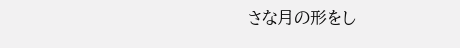さな月の形をし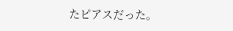たピアスだった。